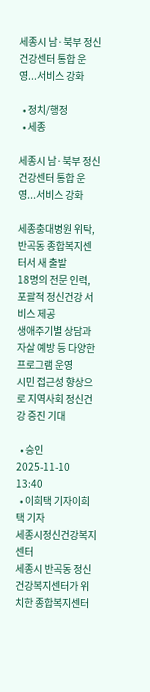세종시 남·북부 정신건강센터 통합 운영...서비스 강화

  • 정치/행정
  • 세종

세종시 남·북부 정신건강센터 통합 운영...서비스 강화

세종충대병원 위탁, 반곡동 종합복지센터서 새 출발
18명의 전문 인력, 포괄적 정신건강 서비스 제공
생애주기별 상담과 자살 예방 등 다양한 프로그램 운영
시민 접근성 향상으로 지역사회 정신건강 증진 기대

  • 승인 2025-11-10 13:40
  • 이희택 기자이희택 기자
세종시정신건강복지센터
세종시 반곡동 정신건강복지센터가 위치한 종합복지센터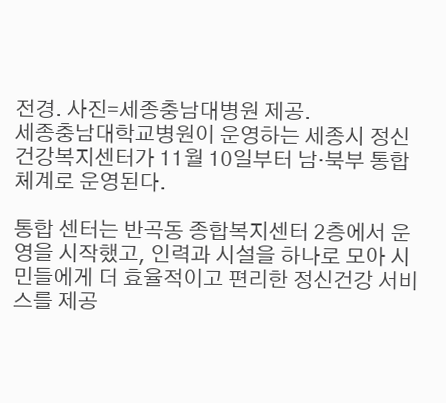전경. 사진=세종충남대병원 제공.
세종충남대학교병원이 운영하는 세종시 정신건강복지센터가 11월 10일부터 남·북부 통합 체계로 운영된다.

통합 센터는 반곡동 종합복지센터 2층에서 운영을 시작했고, 인력과 시설을 하나로 모아 시민들에게 더 효율적이고 편리한 정신건강 서비스를 제공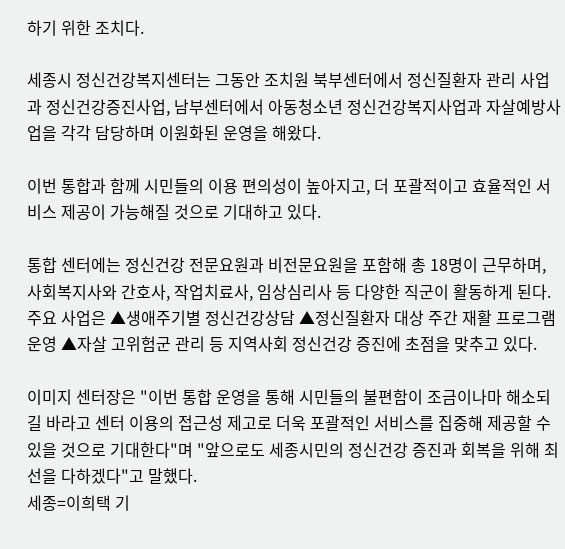하기 위한 조치다.

세종시 정신건강복지센터는 그동안 조치원 북부센터에서 정신질환자 관리 사업과 정신건강증진사업, 남부센터에서 아동청소년 정신건강복지사업과 자살예방사업을 각각 담당하며 이원화된 운영을 해왔다.

이번 통합과 함께 시민들의 이용 편의성이 높아지고, 더 포괄적이고 효율적인 서비스 제공이 가능해질 것으로 기대하고 있다.

통합 센터에는 정신건강 전문요원과 비전문요원을 포함해 총 18명이 근무하며, 사회복지사와 간호사, 작업치료사, 임상심리사 등 다양한 직군이 활동하게 된다. 주요 사업은 ▲생애주기별 정신건강상담 ▲정신질환자 대상 주간 재활 프로그램 운영 ▲자살 고위험군 관리 등 지역사회 정신건강 증진에 초점을 맞추고 있다.

이미지 센터장은 "이번 통합 운영을 통해 시민들의 불편함이 조금이나마 해소되길 바라고 센터 이용의 접근성 제고로 더욱 포괄적인 서비스를 집중해 제공할 수 있을 것으로 기대한다"며 "앞으로도 세종시민의 정신건강 증진과 회복을 위해 최선을 다하겠다"고 말했다.
세종=이희택 기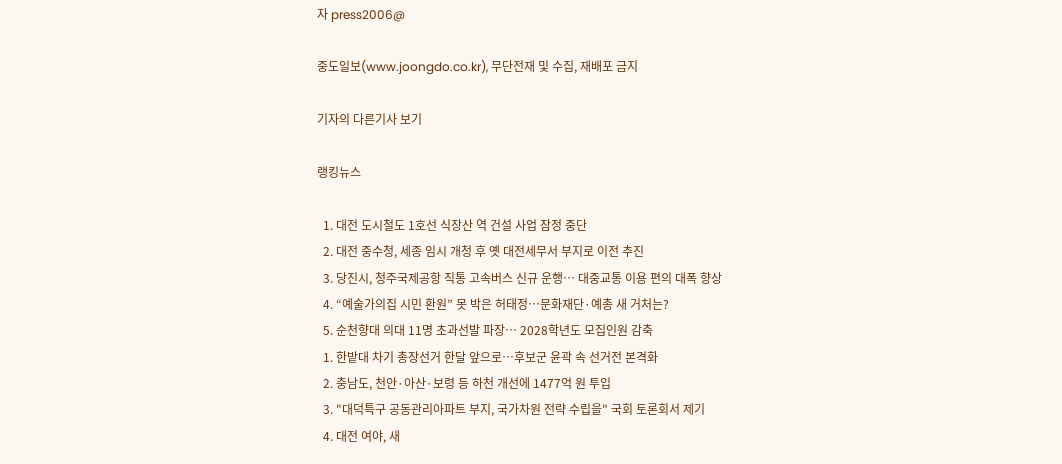자 press2006@

중도일보(www.joongdo.co.kr), 무단전재 및 수집, 재배포 금지

기자의 다른기사 보기

랭킹뉴스

  1. 대전 도시철도 1호선 식장산 역 건설 사업 잠정 중단
  2. 대전 중수청, 세종 임시 개청 후 옛 대전세무서 부지로 이전 추진
  3. 당진시, 청주국제공항 직통 고속버스 신규 운행… 대중교통 이용 편의 대폭 향상
  4. “예술가의집 시민 환원” 못 박은 허태정…문화재단·예총 새 거처는?
  5. 순천향대 의대 11명 초과선발 파장… 2028학년도 모집인원 감축
  1. 한밭대 차기 총장선거 한달 앞으로…후보군 윤곽 속 선거전 본격화
  2. 충남도, 천안·아산·보령 등 하천 개선에 1477억 원 투입
  3. "대덕특구 공동관리아파트 부지, 국가차원 전략 수립을" 국회 토론회서 제기
  4. 대전 여야, 새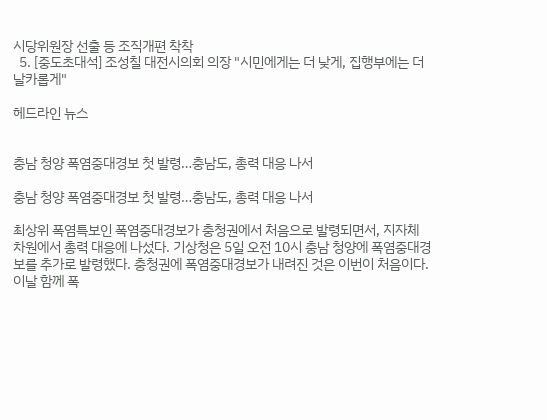시당위원장 선출 등 조직개편 착착
  5. [중도초대석] 조성칠 대전시의회 의장 "시민에게는 더 낮게, 집행부에는 더 날카롭게"

헤드라인 뉴스


충남 청양 폭염중대경보 첫 발령…충남도, 총력 대응 나서

충남 청양 폭염중대경보 첫 발령…충남도, 총력 대응 나서

최상위 폭염특보인 폭염중대경보가 충청권에서 처음으로 발령되면서, 지자체 차원에서 총력 대응에 나섰다. 기상청은 5일 오전 10시 충남 청양에 폭염중대경보를 추가로 발령했다. 충청권에 폭염중대경보가 내려진 것은 이번이 처음이다. 이날 함께 폭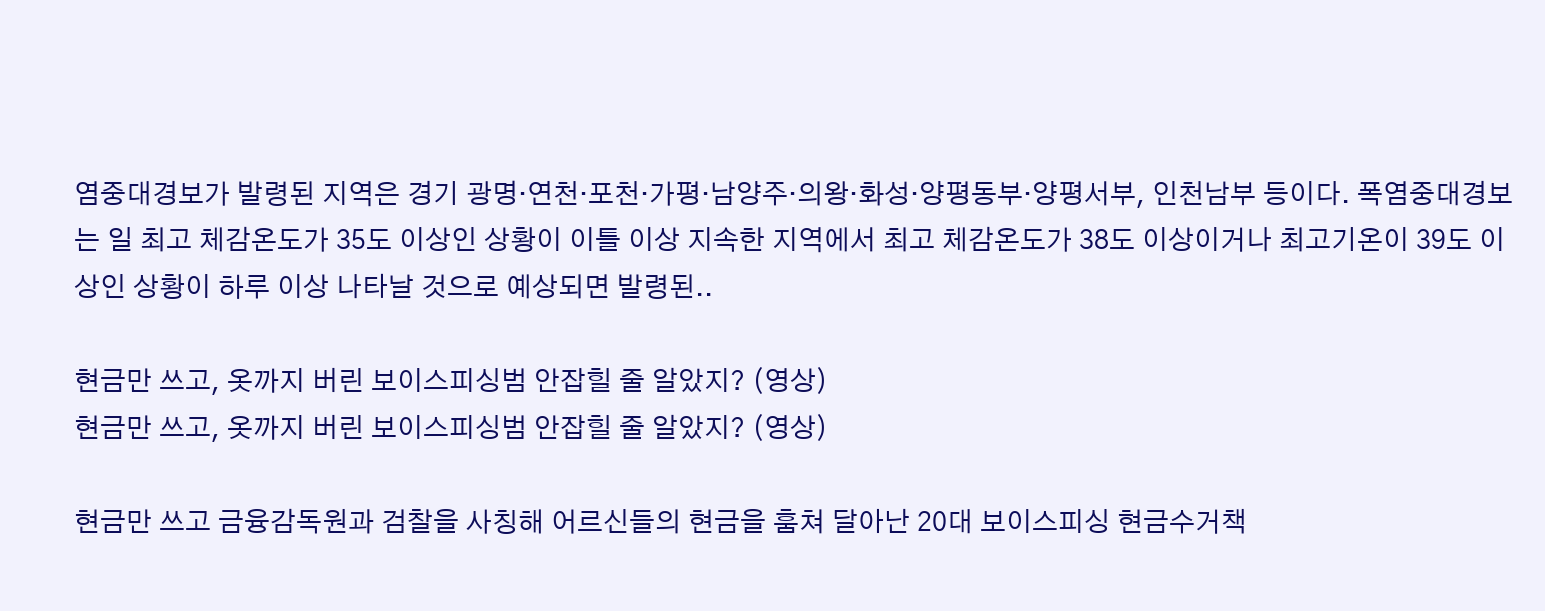염중대경보가 발령된 지역은 경기 광명·연천·포천·가평·남양주·의왕·화성·양평동부·양평서부, 인천남부 등이다. 폭염중대경보는 일 최고 체감온도가 35도 이상인 상황이 이틀 이상 지속한 지역에서 최고 체감온도가 38도 이상이거나 최고기온이 39도 이상인 상황이 하루 이상 나타날 것으로 예상되면 발령된..

현금만 쓰고, 옷까지 버린 보이스피싱범 안잡힐 줄 알았지? (영상)
현금만 쓰고, 옷까지 버린 보이스피싱범 안잡힐 줄 알았지? (영상)

현금만 쓰고 금융감독원과 검찰을 사칭해 어르신들의 현금을 훔쳐 달아난 20대 보이스피싱 현금수거책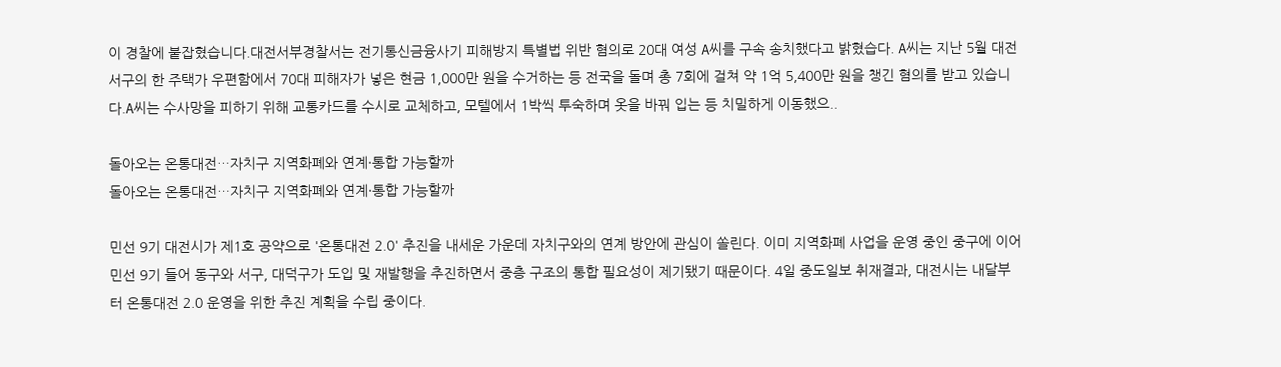이 경찰에 붙잡혔습니다.대전서부경찰서는 전기통신금융사기 피해방지 특별법 위반 혐의로 20대 여성 A씨를 구속 송치했다고 밝혔습다. A씨는 지난 5월 대전 서구의 한 주택가 우편함에서 70대 피해자가 넣은 현금 1,000만 원을 수거하는 등 전국을 돌며 총 7회에 걸쳐 약 1억 5,400만 원을 챙긴 혐의를 받고 있습니다.A씨는 수사망을 피하기 위해 교통카드를 수시로 교체하고, 모텔에서 1박씩 투숙하며 옷을 바꿔 입는 등 치밀하게 이동했으..

돌아오는 온통대전…자치구 지역화폐와 연계·통합 가능할까
돌아오는 온통대전…자치구 지역화폐와 연계·통합 가능할까

민선 9기 대전시가 제1호 공약으로 '온통대전 2.0' 추진을 내세운 가운데 자치구와의 연계 방안에 관심이 쏠린다. 이미 지역화폐 사업을 운영 중인 중구에 이어 민선 9기 들어 동구와 서구, 대덕구가 도입 및 재발행을 추진하면서 중층 구조의 통합 필요성이 제기됐기 때문이다. 4일 중도일보 취재결과, 대전시는 내달부터 온통대전 2.0 운영을 위한 추진 계획을 수립 중이다.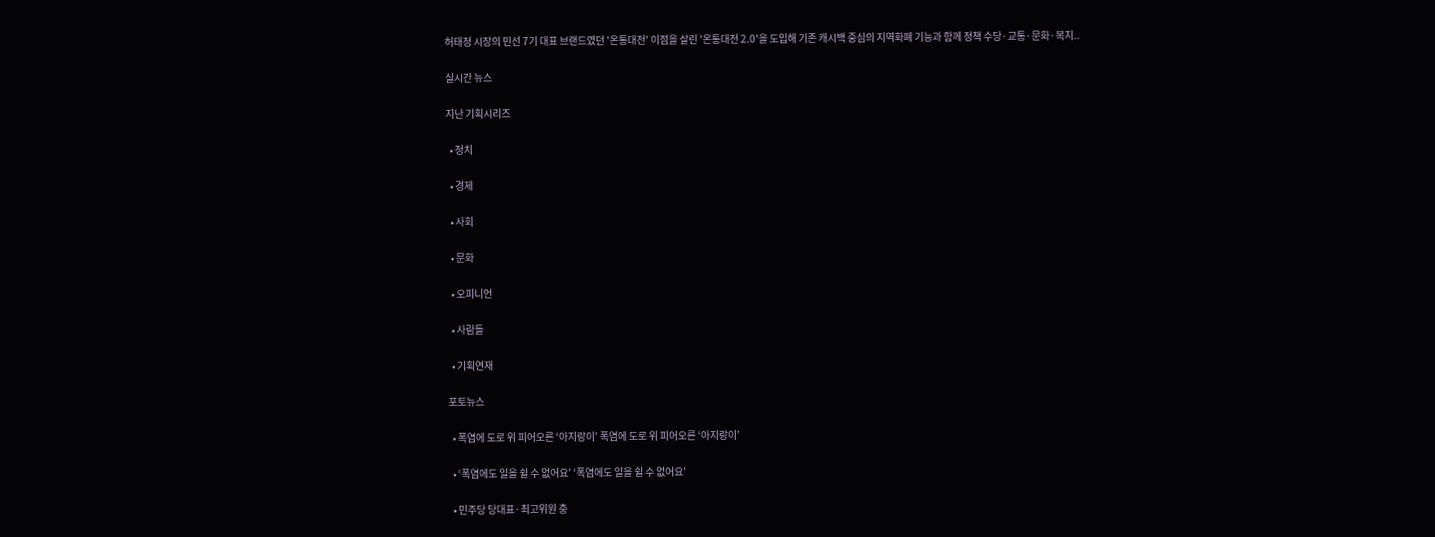허태정 시장의 민선 7기 대표 브랜드였던 '온통대전' 이점을 살린 '온통대전 2.0'을 도입해 기존 캐시백 중심의 지역화폐 기능과 함께 정책 수당·교통·문화·복지..

실시간 뉴스

지난 기획시리즈

  • 정치

  • 경제

  • 사회

  • 문화

  • 오피니언

  • 사람들

  • 기획연재

포토뉴스

  • 폭염에 도로 위 피어오른 ‘아지랑이’ 폭염에 도로 위 피어오른 ‘아지랑이’

  • ‘폭염에도 일을 쉴 수 없어요’ ‘폭염에도 일을 쉴 수 없어요’

  • 민주당 당대표·최고위원 충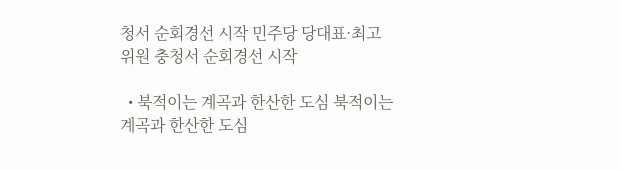청서 순회경선 시작 민주당 당대표·최고위원 충청서 순회경선 시작

  • 북적이는 계곡과 한산한 도심 북적이는 계곡과 한산한 도심